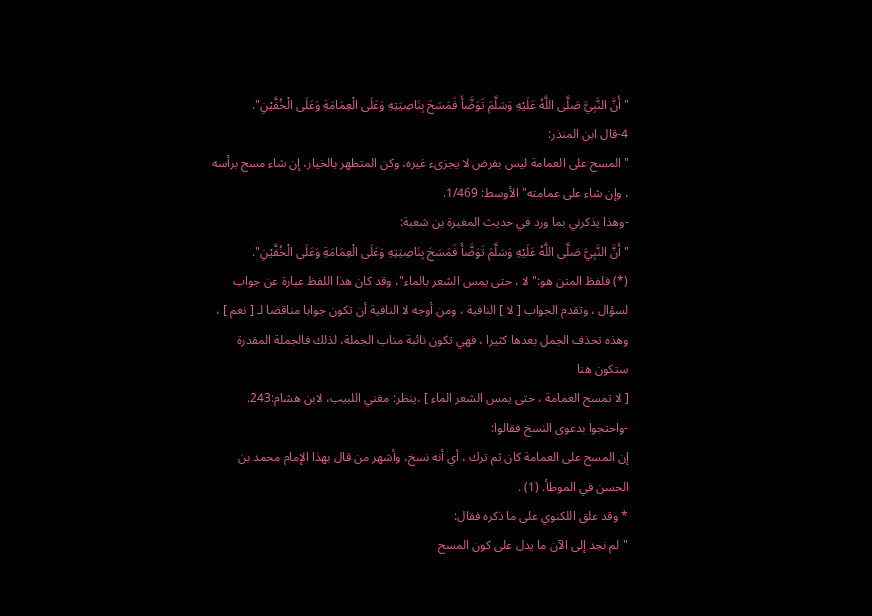"أَنَّ النَّبِيَّ صَلَّى اللَّهُ عَلَيْهِ وَسَلَّمَ تَوَضَّأَ فَمَسَحَ بِنَاصِيَتِهِ وَعَلَى الْعِمَامَةِ وَعَلَى الْخُفَّيْنِ".
4-قال ابن المنذر:
"المسح على العمامة ليس بفرض لا يجزىء غيره، وكن المتطهر بالخيار، إن شاء مسح برأسه ، وإن شاء على عمامته"الأوسط: 1/469.
-وهذا يذكرني بما ورد في حديث المغيرة بن شعبة:
"أَنَّ النَّبِيَّ صَلَّى اللَّهُ عَلَيْهِ وَسَلَّمَ تَوَضَّأَ فَمَسَحَ بِنَاصِيَتِهِ وَعَلَى الْعِمَامَةِ وَعَلَى الْخُفَّيْنِ".
(*) فلفظ المتن هو:"لا ، حتى يمس الشعر بالماء"، وقد كان هذا اللفظ عبارة عن جواب لسؤال ، وتقدم الجواب [ لا ] النافية ، ومن أوجه لا النافية أن تكون جوابا مناقضا لـ [ نعم ] ، وهذه تحذف الجمل بعدها كثيرا ، فهي تكون نائبة مناب الجملة، لذلك فالجملة المقدرة ستكون هنا
[ لا تمسح العمامة ، حتى يمس الشعر الماء ] ،ينظر: مغني اللبيب، لابن هشام:243.
-واحتجوا بدعوى النسخ فقالوا:
إن المسح على العمامة كان ثم ترك ، أي أنه نسخ، وأشهر من قال بهذا الإمام محمد بن الحسن في الموطأ. (1) .
* وقد علق اللكنوي على ما ذكره فقال:
"لم نجد إلى الآن ما يدل على كون المسح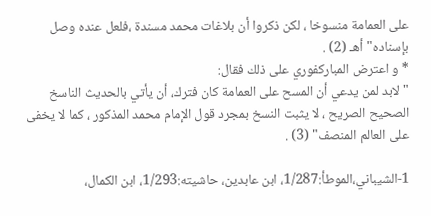على العمامة منسوخا ، لكن ذكروا أن بلاغات محمد مسندة ،فلعل عنده وصل بإسناده"أهـ (2) .
* و اعترض المباركفوري على ذلك فقال:
"لابد لمن يدعي أن المسح على العمامة كان فترك، أن يأتي بالحديث الناسخ الصحيح الصريح ، لا يثبت النسخ بمجرد قول الإمام محمد المذكور ، كما لا يخفى على العالم المنصف" (3) .

1-الشيباني،الموطأ:1/287، ابن عابدين، حاشيته:1/293، ابن الكمال،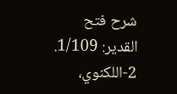شرح فتح القدير: 1/109.
2-اللكنوي،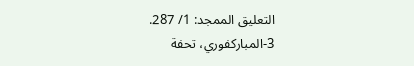التعليق الممجد: 1/ 287.
3-المباركفوري، تحفة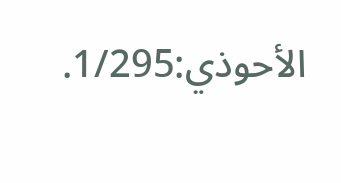الأحوذي:1/295.